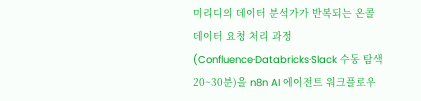미리디의 데이터 분석가가 반복되는 온콜 데이터 요청 처리 과정(Confluence·Databricks·Slack 수동 탐색 20~30분)을 n8n AI 에이전트 워크플로우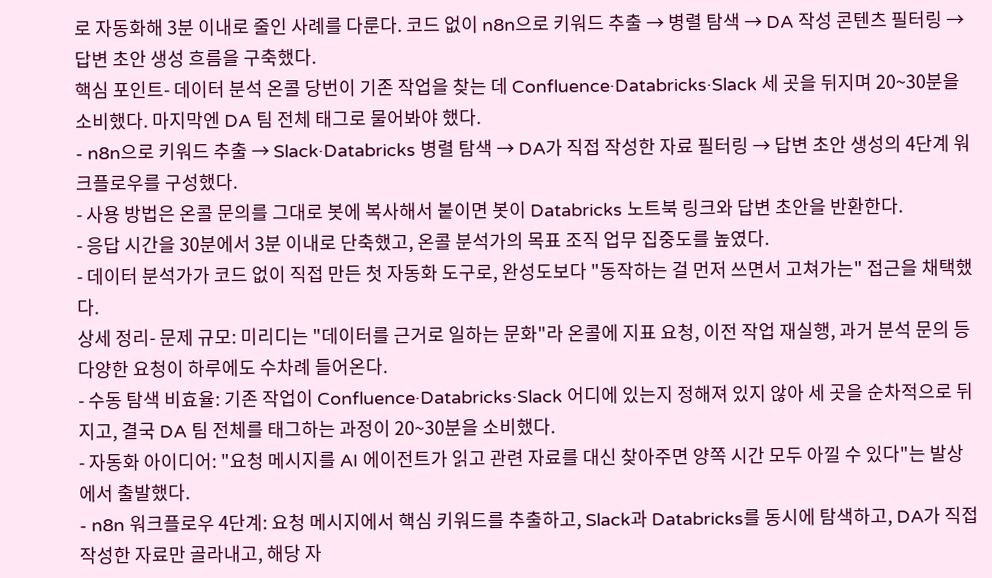로 자동화해 3분 이내로 줄인 사례를 다룬다. 코드 없이 n8n으로 키워드 추출 → 병렬 탐색 → DA 작성 콘텐츠 필터링 → 답변 초안 생성 흐름을 구축했다.
핵심 포인트- 데이터 분석 온콜 당번이 기존 작업을 찾는 데 Confluence·Databricks·Slack 세 곳을 뒤지며 20~30분을 소비했다. 마지막엔 DA 팀 전체 태그로 물어봐야 했다.
- n8n으로 키워드 추출 → Slack·Databricks 병렬 탐색 → DA가 직접 작성한 자료 필터링 → 답변 초안 생성의 4단계 워크플로우를 구성했다.
- 사용 방법은 온콜 문의를 그대로 봇에 복사해서 붙이면 봇이 Databricks 노트북 링크와 답변 초안을 반환한다.
- 응답 시간을 30분에서 3분 이내로 단축했고, 온콜 분석가의 목표 조직 업무 집중도를 높였다.
- 데이터 분석가가 코드 없이 직접 만든 첫 자동화 도구로, 완성도보다 "동작하는 걸 먼저 쓰면서 고쳐가는" 접근을 채택했다.
상세 정리- 문제 규모: 미리디는 "데이터를 근거로 일하는 문화"라 온콜에 지표 요청, 이전 작업 재실행, 과거 분석 문의 등 다양한 요청이 하루에도 수차례 들어온다.
- 수동 탐색 비효율: 기존 작업이 Confluence·Databricks·Slack 어디에 있는지 정해져 있지 않아 세 곳을 순차적으로 뒤지고, 결국 DA 팀 전체를 태그하는 과정이 20~30분을 소비했다.
- 자동화 아이디어: "요청 메시지를 AI 에이전트가 읽고 관련 자료를 대신 찾아주면 양쪽 시간 모두 아낄 수 있다"는 발상에서 출발했다.
- n8n 워크플로우 4단계: 요청 메시지에서 핵심 키워드를 추출하고, Slack과 Databricks를 동시에 탐색하고, DA가 직접 작성한 자료만 골라내고, 해당 자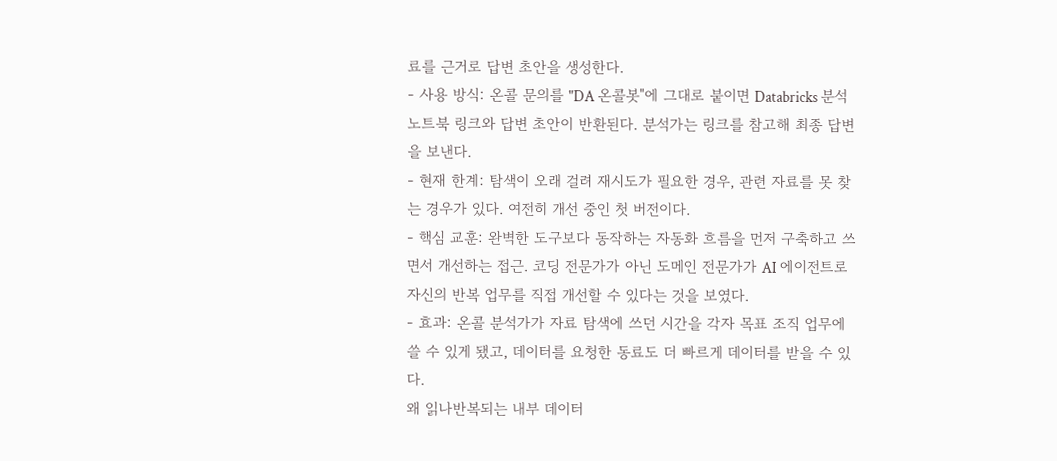료를 근거로 답변 초안을 생성한다.
- 사용 방식: 온콜 문의를 "DA 온콜봇"에 그대로 붙이면 Databricks 분석 노트북 링크와 답변 초안이 반환된다. 분석가는 링크를 참고해 최종 답변을 보낸다.
- 현재 한계: 탐색이 오래 걸려 재시도가 필요한 경우, 관련 자료를 못 찾는 경우가 있다. 여전히 개선 중인 첫 버전이다.
- 핵심 교훈: 완벽한 도구보다 동작하는 자동화 흐름을 먼저 구축하고 쓰면서 개선하는 접근. 코딩 전문가가 아닌 도메인 전문가가 AI 에이전트로 자신의 반복 업무를 직접 개선할 수 있다는 것을 보였다.
- 효과: 온콜 분석가가 자료 탐색에 쓰던 시간을 각자 목표 조직 업무에 쓸 수 있게 됐고, 데이터를 요청한 동료도 더 빠르게 데이터를 받을 수 있다.
왜 읽나반복되는 내부 데이터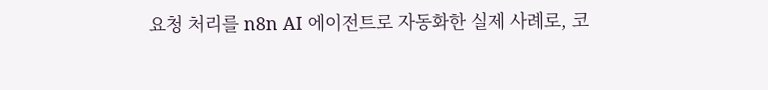요청 처리를 n8n AI 에이전트로 자동화한 실제 사례로, 코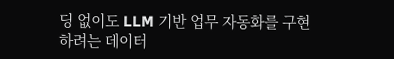딩 없이도 LLM 기반 업무 자동화를 구현하려는 데이터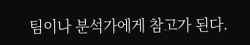팀이나 분석가에게 참고가 된다.